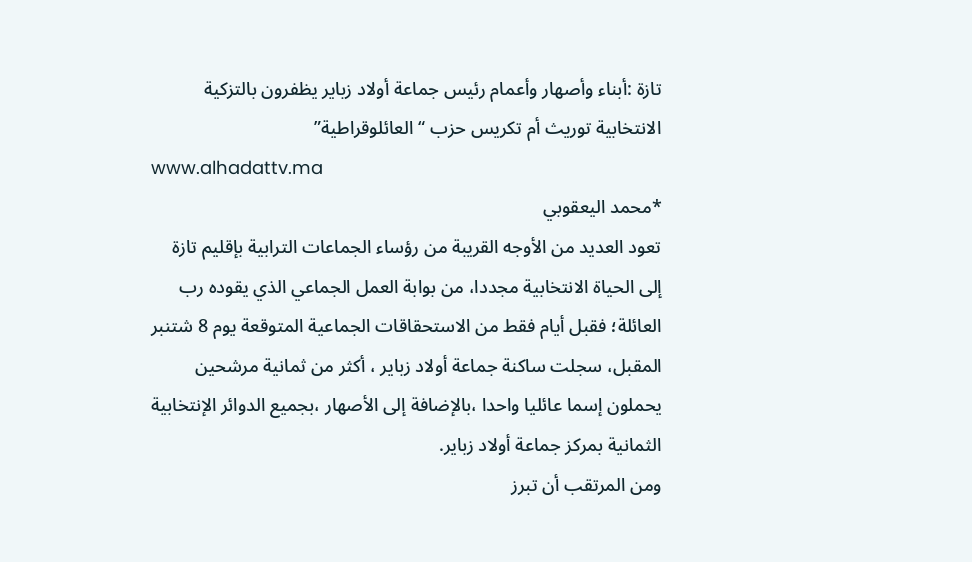تازة :أبناء وأصهار وأعمام رئيس جماعة أولاد زباير يظفرون بالتزكية الانتخابية توريث أم تكريس حزب “العائلوقراطية”
www.alhadattv.ma
*محمد اليعقوبي
تعود العديد من الأوجه القريبة من رؤساء الجماعات الترابية بإقليم تازة إلى الحياة الانتخابية مجددا، من بوابة العمل الجماعي الذي يقوده رب العائلة؛ فقبل أيام فقط من الاستحقاقات الجماعية المتوقعة يوم 8 شتنبر المقبل، سجلت ساكنة جماعة أولاد زباير ، أكثر من ثمانية مرشحين يحملون إسما عائليا واحدا ،بالإضافة إلى الأصهار ،بجميع الدوائر الإنتخابية الثمانية بمركز جماعة أولاد زباير.
ومن المرتقب أن تبرز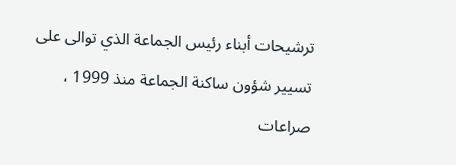ترشيحات أبناء رئيس الجماعة الذي توالى على تسيير شؤون ساكنة الجماعة منذ 1999 ، صراعات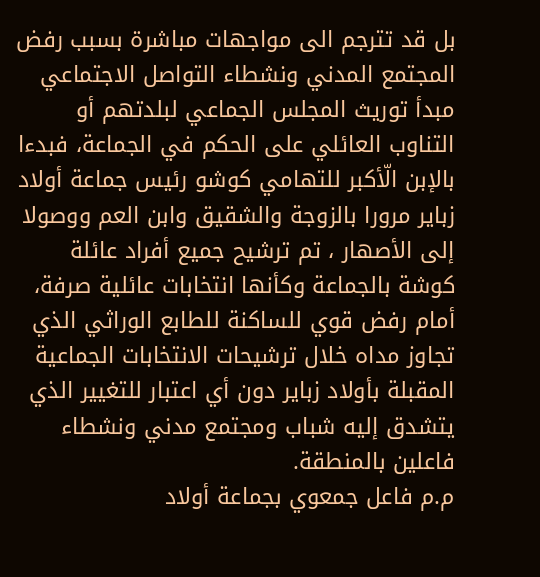بل قد تترجم الى مواجهات مباشرة بسبب رفض المجتمع المدني ونشطاء التواصل الاجتماعي مبدأ توريث المجلس الجماعي لبلدتهم أو التناوب العائلي على الحكم في الجماعة، فبدءا بالإبن الّأكبر للتهامي كوشو رئيس جماعة أولاد زباير مرورا بالزوجة والشقيق وابن العم ووصولا إلى الأصهار ، تم ترشيح جميع أفراد عائلة كوشة بالجماعة وكأنها انتخابات عائلية صرفة، أمام رفض قوي للساكنة للطابع الوراثي الذي تجاوز مداه خلال ترشيحات الانتخابات الجماعية المقبلة بأولاد زباير دون أي اعتبار للتغيير الذي يتشدق إليه شباب ومجتمع مدني ونشطاء فاعلين بالمنطقة.
م.م فاعل جمعوي بجماعة أولاد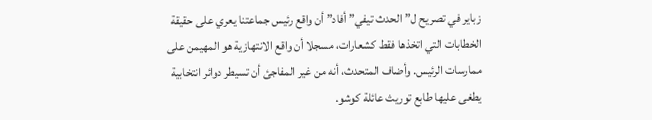زباير في تصريح ل”الحدث تيفي” أفاد” أن واقع رئيس جماعتنا يعري على حقيقة الخطابات التي اتخذها فقط كشعارات، مسجلا أن واقع الانتهازية هو المهيمن على ممارسات الرئيس. وأضاف المتحدث، أنه من غير المفاجئ أن تسيطر دوائر انتخابية يطغى عليها طابع توريث عائلة كوشو.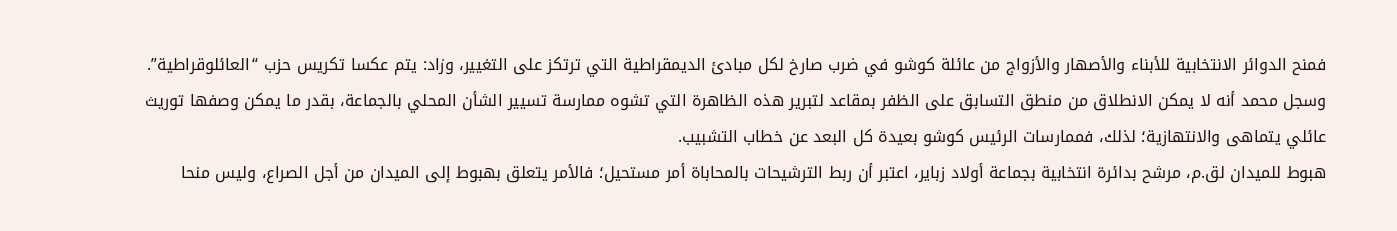فمنح الدوائر الانتخابية للأبناء والأصهار والأزواج من عائلة كوشو في ضرب صارخ لكل مبادئ الديمقراطية التي ترتكز على التغيير، وزاد: يتم عكسا تكريس حزب “العائلوقراطية”.
وسجل محمد أنه لا يمكن الانطلاق من منطق التسابق على الظفر بمقاعد لتبرير هذه الظاهرة التي تشوه ممارسة تسيير الشأن المحلي بالجماعة، بقدر ما يمكن وصفها توريث عائلي يتماهى والانتهازية؛ لذلك، فممارسات الرئيس كوشو بعيدة كل البعد عن خطاب التشبيب.
هبوط للميدان لق.م، مرشح بدائرة انتخابية بجماعة أولاد زباير، اعتبر أن ربط الترشيحات بالمحاباة أمر مستحيل؛ فالأمر يتعلق بهبوط إلى الميدان من أجل الصراع، وليس منحا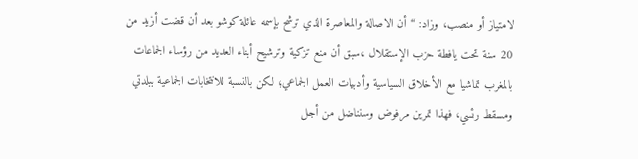لامتياز أو منصب، وزاد: “أن الاصالة والمعاصرة الذي ترشح بإسمه عائلة كوشو بعد أن قضت أزيد من 20 سنة تحت يافطة حزب الإستقلال ،سبق أن منع تزكية وترشيح أبناء العديد من رؤساء الجماعات بالمغرب تماشيا مع الأخلاق السياسية وأدبيات العمل الجماعي؛ لكن بالنسبة للانتخابات الجماعية ببلدتي ومسقط رئسي، فهذا تمرين مرفوض وسنناضل من أجل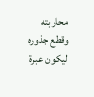محاربته وقطع جذوره ليكون عبرة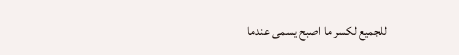للجميع لكسر ما اصبح يسمى عندما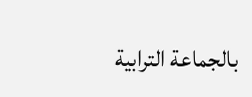بالجماعة الترابية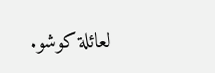لعائلة كوشو.